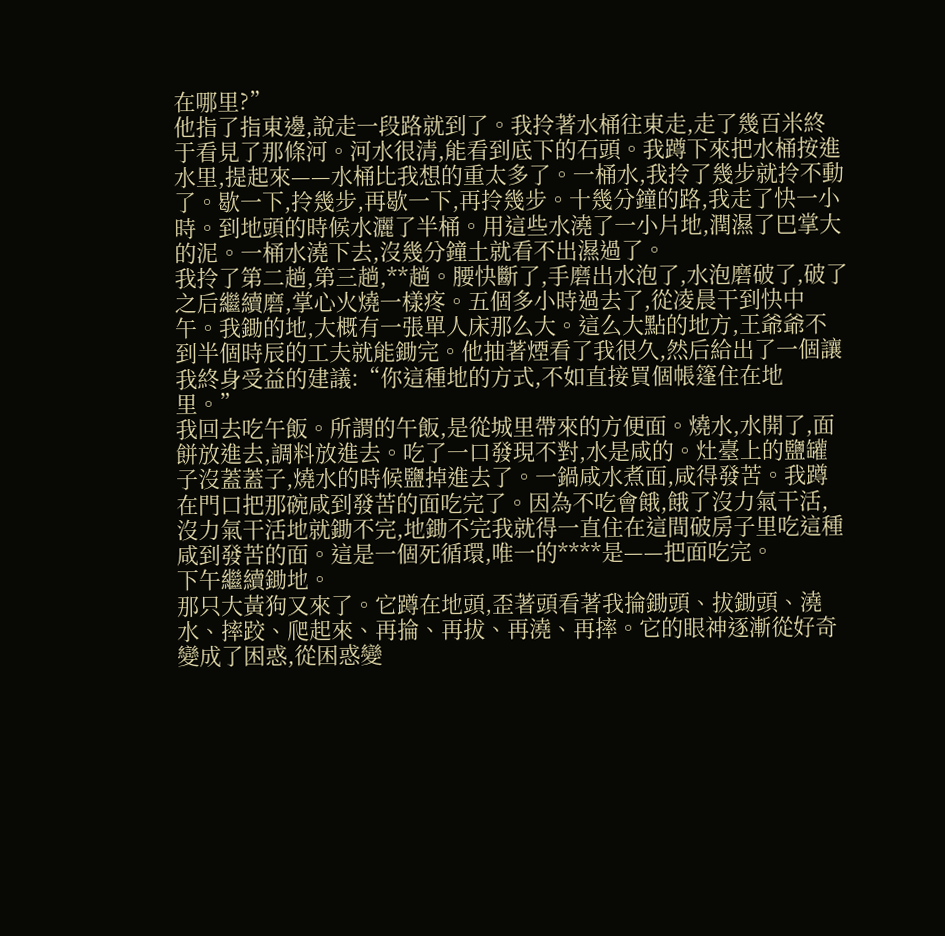在哪里?”
他指了指東邊,說走一段路就到了。我拎著水桶往東走,走了幾百米終于看見了那條河。河水很清,能看到底下的石頭。我蹲下來把水桶按進水里,提起來——水桶比我想的重太多了。一桶水,我拎了幾步就拎不動了。歇一下,拎幾步,再歇一下,再拎幾步。十幾分鐘的路,我走了快一小時。到地頭的時候水灑了半桶。用這些水澆了一小片地,潤濕了巴掌大的泥。一桶水澆下去,沒幾分鐘土就看不出濕過了。
我拎了第二趟,第三趟,**趟。腰快斷了,手磨出水泡了,水泡磨破了,破了之后繼續磨,掌心火燒一樣疼。五個多小時過去了,從凌晨干到快中午。我鋤的地,大概有一張單人床那么大。這么大點的地方,王爺爺不到半個時辰的工夫就能鋤完。他抽著煙看了我很久,然后給出了一個讓我終身受益的建議:“你這種地的方式,不如直接買個帳篷住在地里。”
我回去吃午飯。所謂的午飯,是從城里帶來的方便面。燒水,水開了,面餅放進去,調料放進去。吃了一口發現不對,水是咸的。灶臺上的鹽罐子沒蓋蓋子,燒水的時候鹽掉進去了。一鍋咸水煮面,咸得發苦。我蹲在門口把那碗咸到發苦的面吃完了。因為不吃會餓,餓了沒力氣干活,沒力氣干活地就鋤不完,地鋤不完我就得一直住在這間破房子里吃這種咸到發苦的面。這是一個死循環,唯一的****是——把面吃完。
下午繼續鋤地。
那只大黃狗又來了。它蹲在地頭,歪著頭看著我掄鋤頭、拔鋤頭、澆水、摔跤、爬起來、再掄、再拔、再澆、再摔。它的眼神逐漸從好奇變成了困惑,從困惑變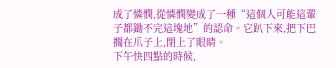成了憐憫,從憐憫變成了一種“這個人可能這輩子都鋤不完這塊地”的認命。它趴下來,把下巴擱在爪子上,閉上了眼睛。
下午快四點的時候,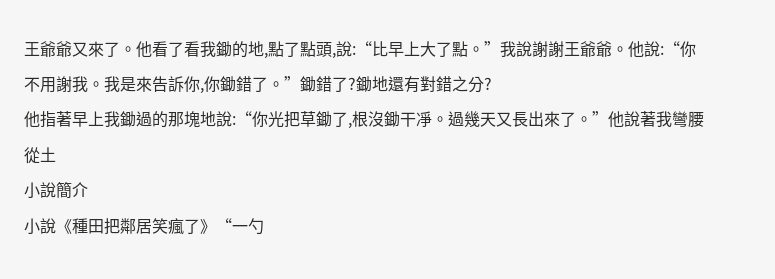王爺爺又來了。他看了看我鋤的地,點了點頭,說:“比早上大了點。”我說謝謝王爺爺。他說:“你不用謝我。我是來告訴你,你鋤錯了。”鋤錯了?鋤地還有對錯之分?
他指著早上我鋤過的那塊地說:“你光把草鋤了,根沒鋤干凈。過幾天又長出來了。”他說著我彎腰從土
小說簡介
小說《種田把鄰居笑瘋了》“一勺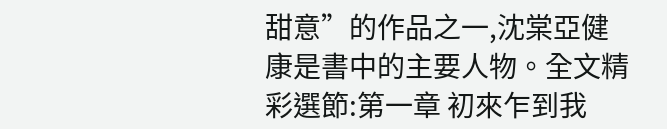甜意”的作品之一,沈棠亞健康是書中的主要人物。全文精彩選節:第一章 初來乍到我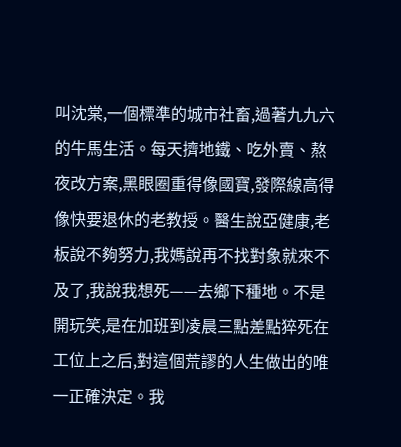叫沈棠,一個標準的城市社畜,過著九九六的牛馬生活。每天擠地鐵、吃外賣、熬夜改方案,黑眼圈重得像國寶,發際線高得像快要退休的老教授。醫生說亞健康,老板說不夠努力,我媽說再不找對象就來不及了,我說我想死——去鄉下種地。不是開玩笑,是在加班到凌晨三點差點猝死在工位上之后,對這個荒謬的人生做出的唯一正確決定。我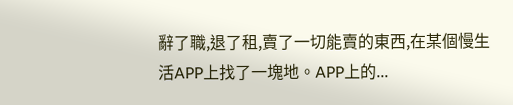辭了職,退了租,賣了一切能賣的東西,在某個慢生活APP上找了一塊地。APP上的...